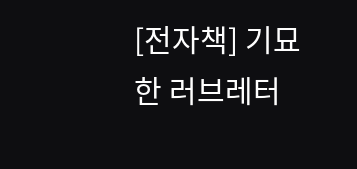[전자책] 기묘한 러브레터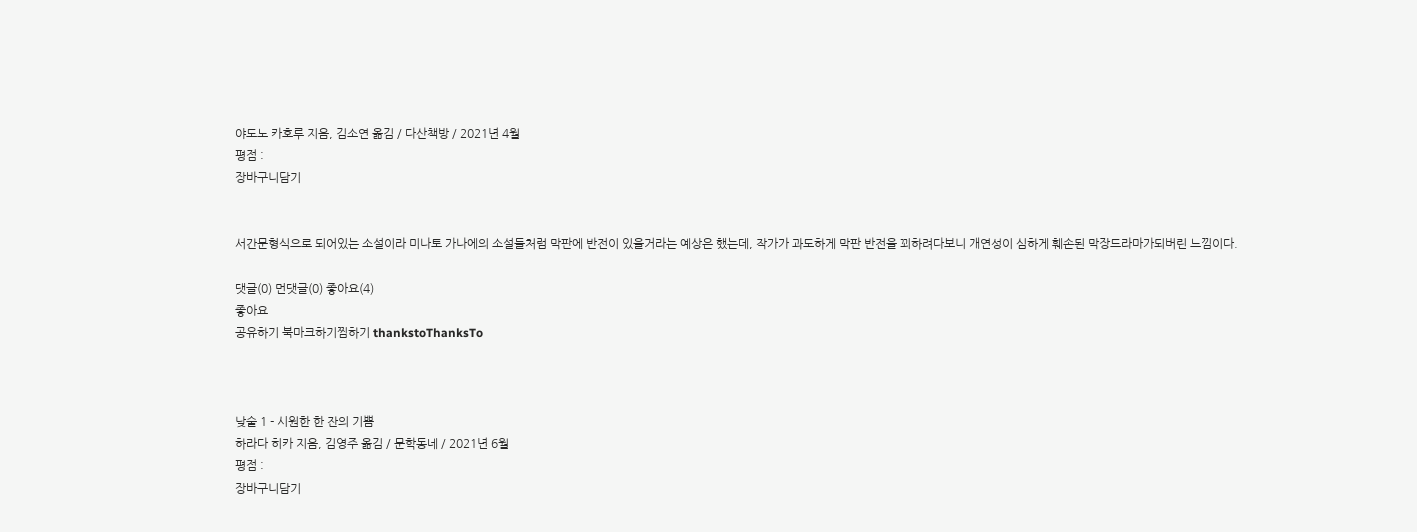야도노 카호루 지음, 김소연 옮김 / 다산책방 / 2021년 4월
평점 :
장바구니담기


서간문형식으로 되어있는 소설이라 미나토 가나에의 소설들처럼 막판에 반전이 있을거라는 예상은 했는데, 작가가 과도하게 막판 반전을 꾀하려다보니 개연성이 심하게 훼손된 막장드라마가되버린 느낌이다.

댓글(0) 먼댓글(0) 좋아요(4)
좋아요
공유하기 북마크하기찜하기 thankstoThanksTo



낮술 1 - 시원한 한 잔의 기쁨
하라다 히카 지음, 김영주 옮김 / 문학동네 / 2021년 6월
평점 :
장바구니담기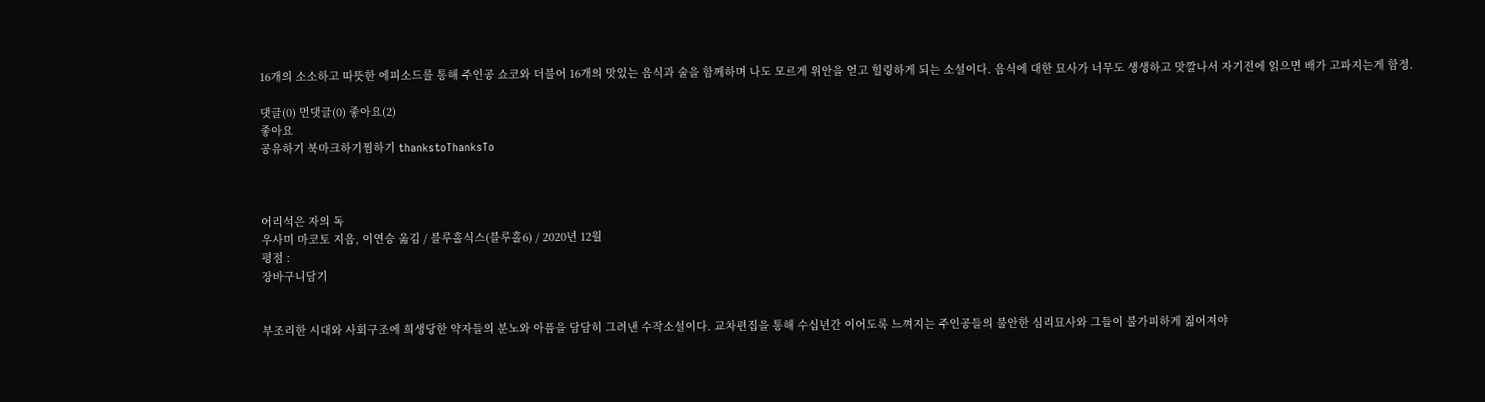16개의 소소하고 따뜻한 에피소드를 통해 주인공 쇼코와 더불어 16개의 맛있는 음식과 술을 함께하며 나도 모르게 위안을 얻고 힐링하게 되는 소설이다. 음식에 대한 묘사가 너무도 생생하고 맛깔나서 자기전에 읽으면 배가 고파지는게 함정.

댓글(0) 먼댓글(0) 좋아요(2)
좋아요
공유하기 북마크하기찜하기 thankstoThanksTo



어리석은 자의 독
우사미 마코토 지음, 이연승 옮김 / 블루홀식스(블루홀6) / 2020년 12월
평점 :
장바구니담기


부조리한 시대와 사회구조에 희생당한 약자들의 분노와 아픔을 담담히 그려낸 수작소설이다. 교차편집을 통해 수십년간 이어도록 느껴지는 주인공들의 불안한 심리묘사와 그들이 불가피하게 짊어져야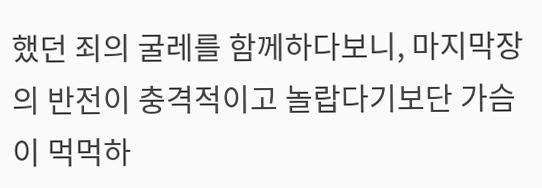했던 죄의 굴레를 함께하다보니, 마지막장의 반전이 충격적이고 놀랍다기보단 가슴이 먹먹하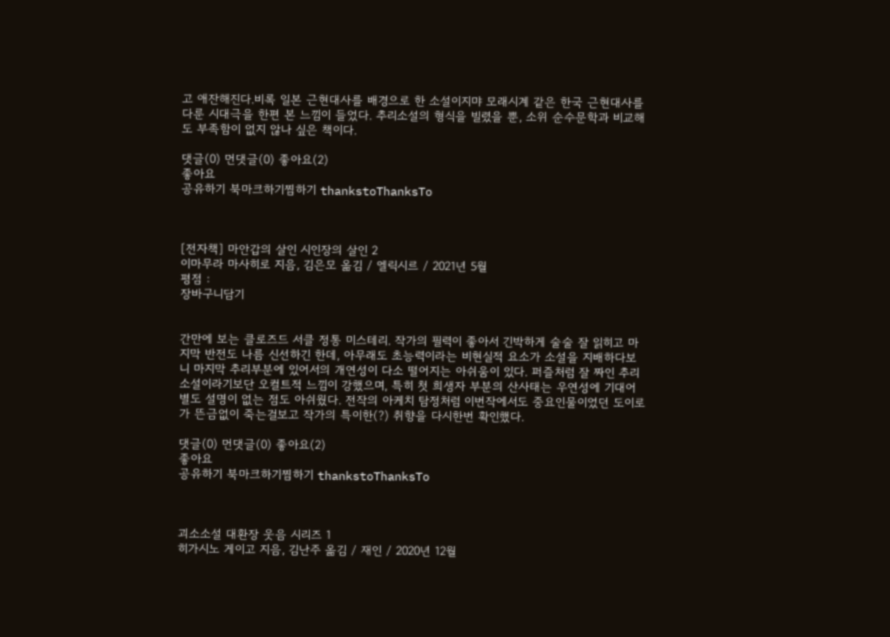고 애잔해진다.비록 일본 근현대사를 배경으로 한 소설이지먀 모래시계 같은 한국 근현대사를 다룬 시대극을 한편 본 느낌이 들었다. 추리소설의 형식을 빌렸을 뿐, 소위 순수문학과 비교해도 부족함이 없지 않나 싶은 책이다.

댓글(0) 먼댓글(0) 좋아요(2)
좋아요
공유하기 북마크하기찜하기 thankstoThanksTo



[전자책] 마안갑의 살인 시인장의 살인 2
이마무라 마사히로 지음, 김은모 옮김 / 엘릭시르 / 2021년 5월
평점 :
장바구니담기


간만에 보는 클로즈드 서클 정통 미스테리. 작가의 필력이 좋아서 긴박하게 술술 잘 읽히고 마지막 반전도 나름 신선하긴 한데, 아무래도 초능력이라는 비현실적 요소가 소설을 지배하다보니 마지막 추리부분에 있어서의 개연성이 다소 떨어지는 아쉬움이 있다. 퍼즐처럼 잘 짜인 추리소설이라기보단 오컬트적 느낌이 강했으며, 특히 첫 희생자 부분의 산사태는 우연성에 기대어 별도 설명이 없는 점도 아쉬웠다. 전작의 아케치 탐정처럼 이번작에서도 중요인물이었던 도이로가 뜬금없이 죽는걸보고 작가의 특이한(?) 취향을 다시한번 확인했다.

댓글(0) 먼댓글(0) 좋아요(2)
좋아요
공유하기 북마크하기찜하기 thankstoThanksTo



괴소소설 대환장 웃음 시리즈 1
히가시노 게이고 지음, 김난주 옮김 / 재인 / 2020년 12월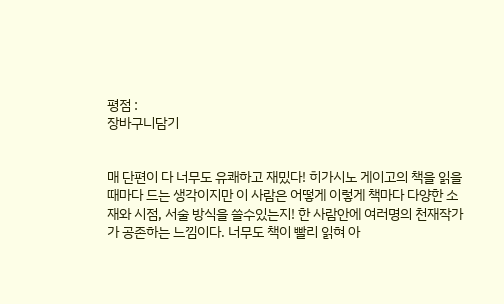평점 :
장바구니담기


매 단편이 다 너무도 유쾌하고 재밌다! 히가시노 게이고의 책을 읽을때마다 드는 생각이지만 이 사람은 어떻게 이렇게 책마다 다양한 소재와 시점, 서술 방식을 쓸수있는지! 한 사람안에 여러명의 천재작가가 공존하는 느낌이다. 너무도 책이 빨리 읽혀 아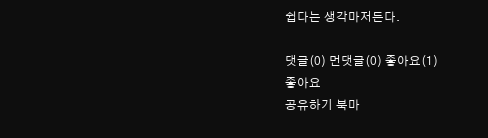쉽다는 생각마저든다.

댓글(0) 먼댓글(0) 좋아요(1)
좋아요
공유하기 북마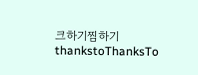크하기찜하기 thankstoThanksTo